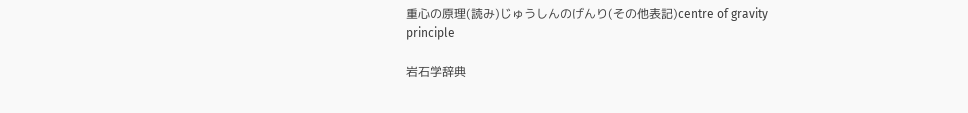重心の原理(読み)じゅうしんのげんり(その他表記)centre of gravity principle

岩石学辞典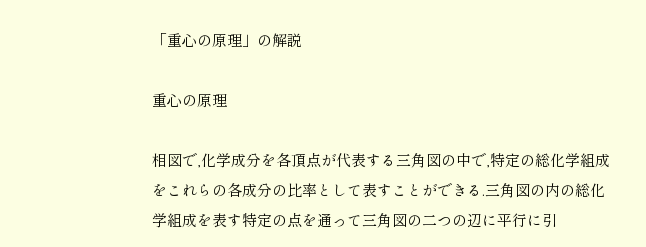「重心の原理」の解説

重心の原理

相図で,化学成分を各頂点が代表する三角図の中で,特定の総化学組成をこれらの各成分の比率として表すことができる.三角図の内の総化学組成を表す特定の点を通って三角図の二つの辺に平行に引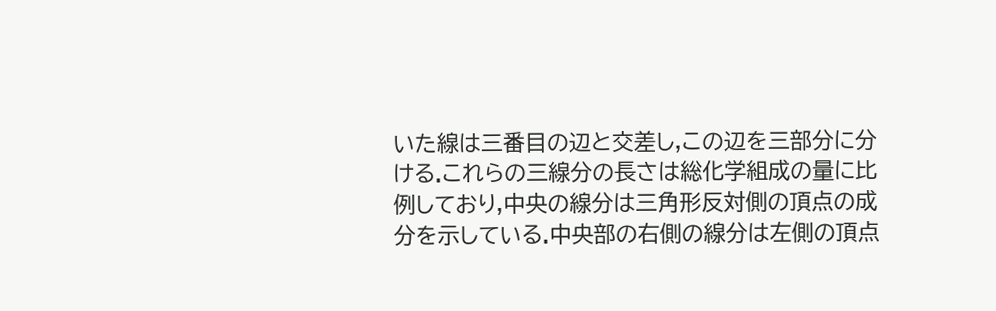いた線は三番目の辺と交差し,この辺を三部分に分ける.これらの三線分の長さは総化学組成の量に比例しており,中央の線分は三角形反対側の頂点の成分を示している.中央部の右側の線分は左側の頂点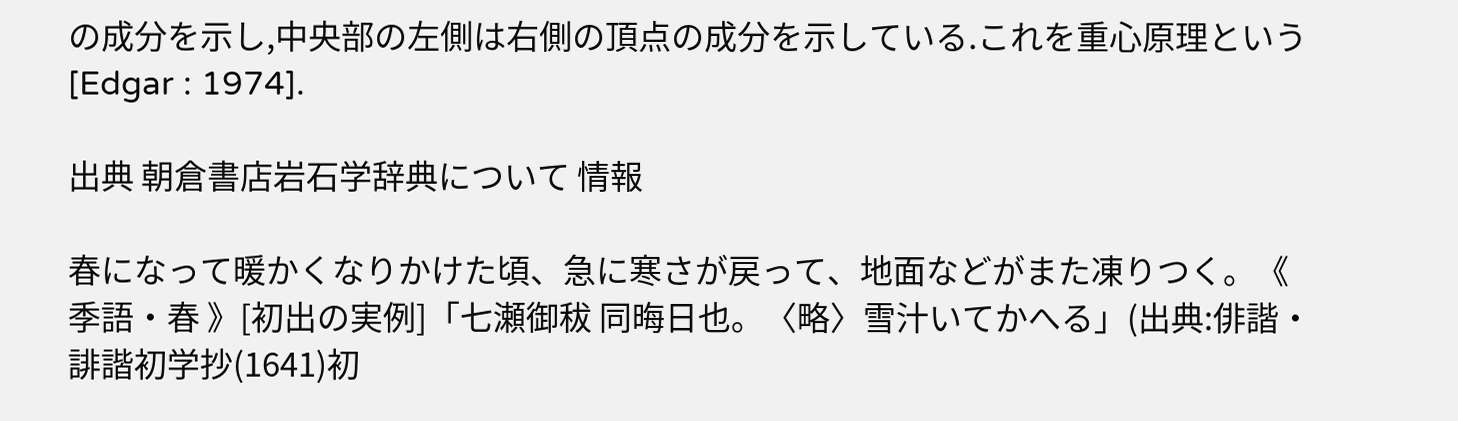の成分を示し,中央部の左側は右側の頂点の成分を示している.これを重心原理という[Edgar : 1974].

出典 朝倉書店岩石学辞典について 情報

春になって暖かくなりかけた頃、急に寒さが戻って、地面などがまた凍りつく。《 季語・春 》[初出の実例]「七瀬御秡 同晦日也。〈略〉雪汁いてかへる」(出典:俳諧・誹諧初学抄(1641)初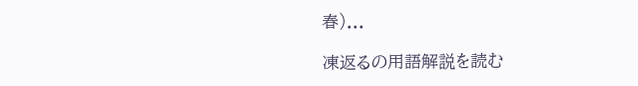春)...

凍返るの用語解説を読む